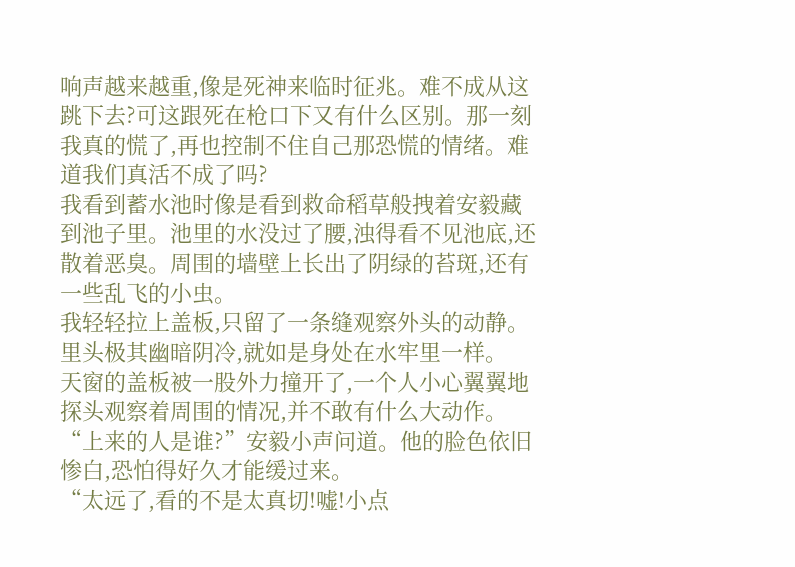响声越来越重,像是死神来临时征兆。难不成从这跳下去?可这跟死在枪口下又有什么区别。那一刻我真的慌了,再也控制不住自己那恐慌的情绪。难道我们真活不成了吗?
我看到蓄水池时像是看到救命稻草般拽着安毅藏到池子里。池里的水没过了腰,浊得看不见池底,还散着恶臭。周围的墙壁上长出了阴绿的苔斑,还有一些乱飞的小虫。
我轻轻拉上盖板,只留了一条缝观察外头的动静。里头极其幽暗阴冷,就如是身处在水牢里一样。
天窗的盖板被一股外力撞开了,一个人小心翼翼地探头观察着周围的情况,并不敢有什么大动作。
“上来的人是谁?”安毅小声问道。他的脸色依旧惨白,恐怕得好久才能缓过来。
“太远了,看的不是太真切!嘘!小点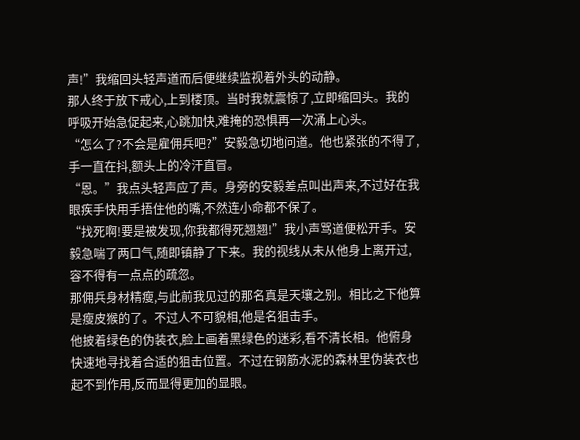声!”我缩回头轻声道而后便继续监视着外头的动静。
那人终于放下戒心,上到楼顶。当时我就震惊了,立即缩回头。我的呼吸开始急促起来,心跳加快,难掩的恐惧再一次涌上心头。
“怎么了?不会是雇佣兵吧?”安毅急切地问道。他也紧张的不得了,手一直在抖,额头上的冷汗直冒。
“恩。”我点头轻声应了声。身旁的安毅差点叫出声来,不过好在我眼疾手快用手捂住他的嘴,不然连小命都不保了。
“找死啊!要是被发现,你我都得死翘翘!”我小声骂道便松开手。安毅急喘了两口气,随即镇静了下来。我的视线从未从他身上离开过,容不得有一点点的疏忽。
那佣兵身材精瘦,与此前我见过的那名真是天壤之别。相比之下他算是瘦皮猴的了。不过人不可貌相,他是名狙击手。
他披着绿色的伪装衣,脸上画着黑绿色的迷彩,看不清长相。他俯身快速地寻找着合适的狙击位置。不过在钢筋水泥的森林里伪装衣也起不到作用,反而显得更加的显眼。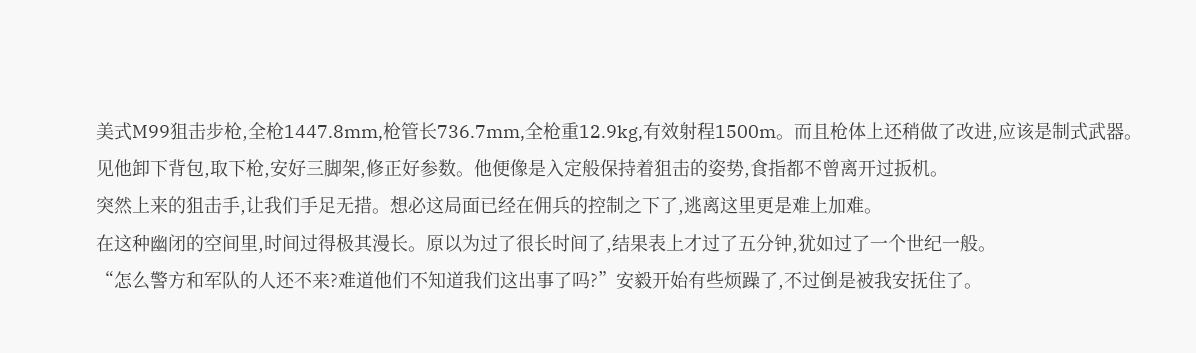美式M99狙击步枪,全枪1447.8mm,枪管长736.7mm,全枪重12.9kg,有效射程1500m。而且枪体上还稍做了改进,应该是制式武器。
见他卸下背包,取下枪,安好三脚架,修正好参数。他便像是入定般保持着狙击的姿势,食指都不曾离开过扳机。
突然上来的狙击手,让我们手足无措。想必这局面已经在佣兵的控制之下了,逃离这里更是难上加难。
在这种幽闭的空间里,时间过得极其漫长。原以为过了很长时间了,结果表上才过了五分钟,犹如过了一个世纪一般。
“怎么警方和军队的人还不来?难道他们不知道我们这出事了吗?”安毅开始有些烦躁了,不过倒是被我安抚住了。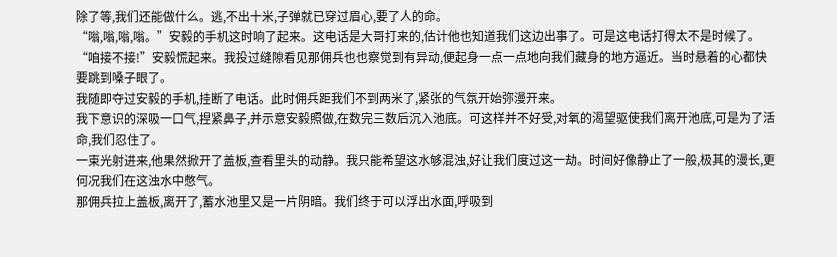除了等,我们还能做什么。逃,不出十米,子弹就已穿过眉心,要了人的命。
“嗡,嗡,嗡,嗡。”安毅的手机这时响了起来。这电话是大哥打来的,估计他也知道我们这边出事了。可是这电话打得太不是时候了。
“咱接不接!”安毅慌起来。我投过缝隙看见那佣兵也也察觉到有异动,便起身一点一点地向我们藏身的地方逼近。当时悬着的心都快要跳到嗓子眼了。
我随即夺过安毅的手机,挂断了电话。此时佣兵距我们不到两米了,紧张的气氛开始弥漫开来。
我下意识的深吸一口气,捏紧鼻子,并示意安毅照做,在数完三数后沉入池底。可这样并不好受,对氧的渴望驱使我们离开池底,可是为了活命,我们忍住了。
一束光射进来,他果然掀开了盖板,查看里头的动静。我只能希望这水够混浊,好让我们度过这一劫。时间好像静止了一般,极其的漫长,更何况我们在这浊水中憋气。
那佣兵拉上盖板,离开了,蓄水池里又是一片阴暗。我们终于可以浮出水面,呼吸到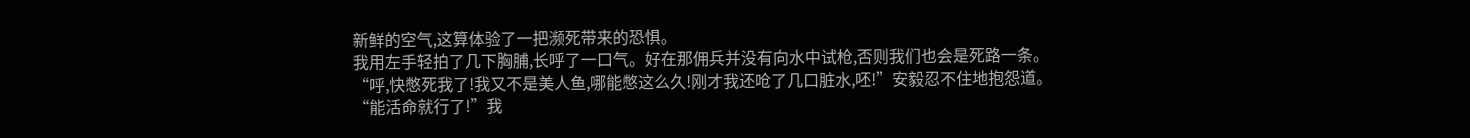新鲜的空气,这算体验了一把濒死带来的恐惧。
我用左手轻拍了几下胸脯,长呼了一口气。好在那佣兵并没有向水中试枪,否则我们也会是死路一条。
“呼,快憋死我了!我又不是美人鱼,哪能憋这么久!刚才我还呛了几口脏水,呸!”安毅忍不住地抱怨道。
“能活命就行了!”我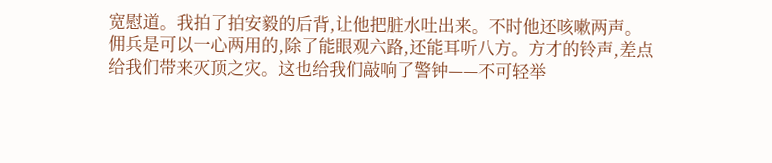宽慰道。我拍了拍安毅的后背,让他把脏水吐出来。不时他还咳嗽两声。
佣兵是可以一心两用的,除了能眼观六路,还能耳听八方。方才的铃声,差点给我们带来灭顶之灾。这也给我们敲响了警钟——不可轻举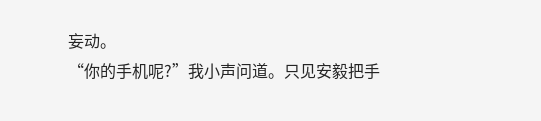妄动。
“你的手机呢?”我小声问道。只见安毅把手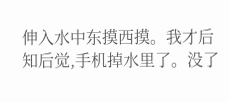伸入水中东摸西摸。我才后知后觉,手机掉水里了。没了